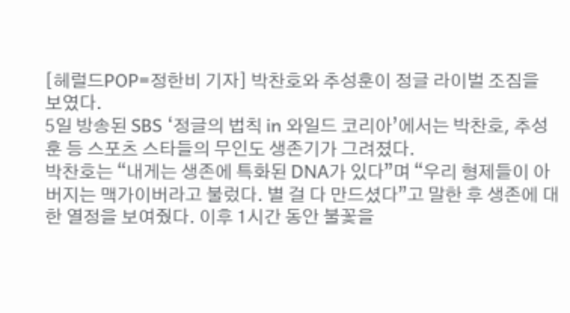[헤럴드POP=정한비 기자] 박찬호와 추성훈이 정글 라이벌 조짐을 보였다.
5일 방송된 SBS ‘정글의 법칙 in 와일드 코리아’에서는 박찬호, 추성훈 등 스포츠 스타들의 무인도 생존기가 그려졌다.
박찬호는 “내게는 생존에 특화된 DNA가 있다”며 “우리 형제들이 아버지는 맥가이버라고 불렀다. 별 걸 다 만드셨다”고 말한 후 생존에 대한 열정을 보여줬다. 이후 1시간 동안 불꽃을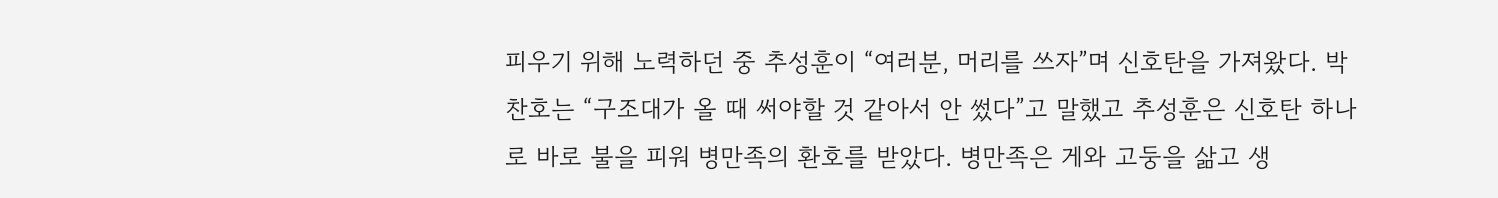피우기 위해 노력하던 중 추성훈이 “여러분, 머리를 쓰자”며 신호탄을 가져왔다. 박찬호는 “구조대가 올 때 써야할 것 같아서 안 썼다”고 말했고 추성훈은 신호탄 하나로 바로 불을 피워 병만족의 환호를 받았다. 병만족은 게와 고둥을 삶고 생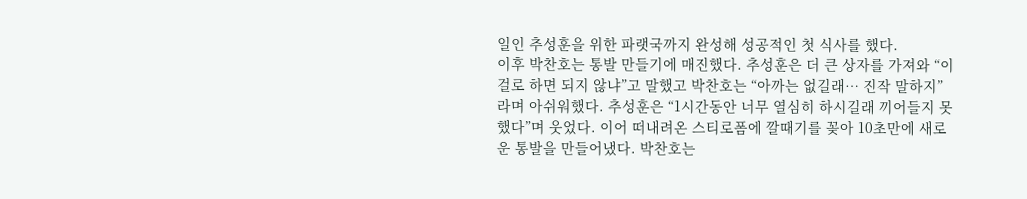일인 추성훈을 위한 파랫국까지 완성해 성공적인 첫 식사를 했다.
이후 박찬호는 통발 만들기에 매진했다. 추성훈은 더 큰 상자를 가져와 “이걸로 하면 되지 않냐”고 말했고 박찬호는 “아까는 없길래… 진작 말하지”라며 아쉬워했다. 추성훈은 “1시간동안 너무 열심히 하시길래 끼어들지 못했다”며 웃었다. 이어 떠내려온 스티로폼에 깔때기를 꽂아 10초만에 새로운 통발을 만들어냈다. 박찬호는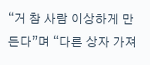“거 참 사람 이상하게 만든다”며 “다른 상자 가져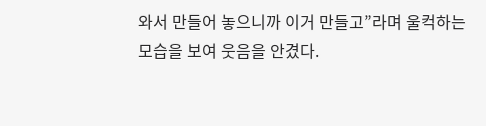와서 만들어 놓으니까 이거 만들고”라며 울컥하는 모습을 보여 웃음을 안겼다.